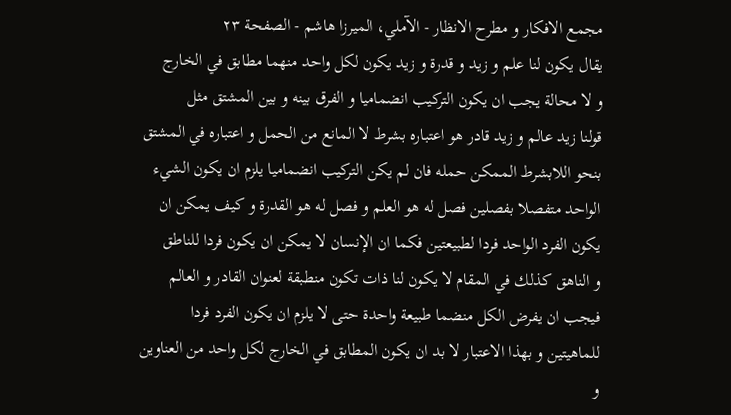مجمع الافكار و مطرح الانظار - الآملي، الميرزا هاشم - الصفحة ٢٣
يقال يكون لنا علم و زيد و قدرة و زيد يكون لكل واحد منهما مطابق في الخارج
و لا محالة يجب ان يكون التركيب انضماميا و الفرق بينه و بين المشتق مثل
قولنا زيد عالم و زيد قادر هو اعتباره بشرط لا المانع من الحمل و اعتباره في المشتق
بنحو اللابشرط الممكن حمله فان لم يكن التركيب انضماميا يلزم ان يكون الشيء
الواحد متفصلا بفصلين فصل له هو العلم و فصل له هو القدرة و كيف يمكن ان
يكون الفرد الواحد فردا لطبيعتين فكما ان الإنسان لا يمكن ان يكون فردا للناطق
و الناهق كذلك في المقام لا يكون لنا ذات تكون منطبقة لعنوان القادر و العالم
فيجب ان يفرض الكل منضما طبيعة واحدة حتى لا يلزم ان يكون الفرد فردا
للماهيتين و بهذا الاعتبار لا بد ان يكون المطابق في الخارج لكل واحد من العناوين
و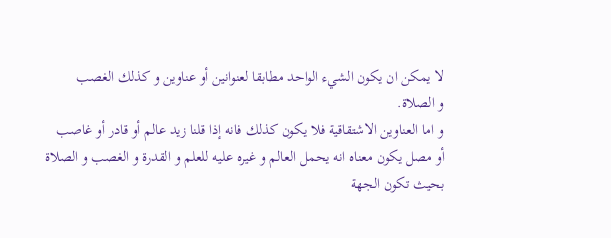لا يمكن ان يكون الشيء الواحد مطابقا لعنوانين أو عناوين و كذلك الغصب
و الصلاة.
و اما العناوين الاشتقاقية فلا يكون كذلك فانه إذا قلنا زيد عالم أو قادر أو غاصب
أو مصل يكون معناه انه يحمل العالم و غيره عليه للعلم و القدرة و الغصب و الصلاة
بحيث تكون الجهة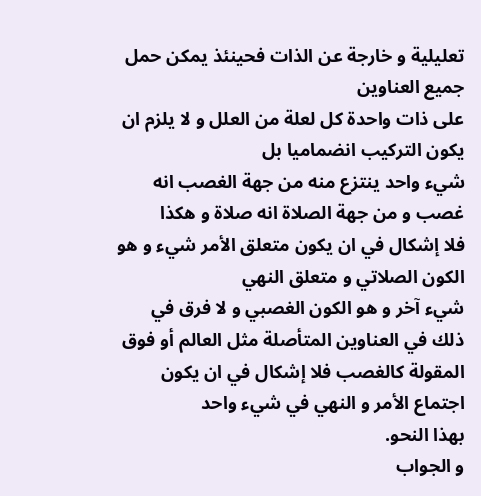تعليلية و خارجة عن الذات فحينئذ يمكن حمل جميع العناوين
على ذات واحدة كل لعلة من العلل و لا يلزم ان يكون التركيب انضماميا بل
شيء واحد ينتزع منه من جهة الغصب انه غصب و من جهة الصلاة انه صلاة و هكذا
فلا إشكال في ان يكون متعلق الأمر شيء و هو الكون الصلاتي و متعلق النهي
شيء آخر و هو الكون الغصبي و لا فرق في ذلك في العناوين المتأصلة مثل العالم أو فوق
المقولة كالغصب فلا إشكال في ان يكون اجتماع الأمر و النهي في شيء واحد
بهذا النحو.
و الجواب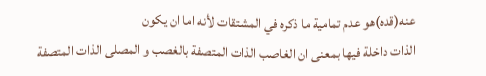عنه(قده)هو عدم تمامية ما ذكره في المشتقات لأنه اما ان يكون
الذات داخلة فيها بمعنى ان الغاصب الذات المتصفة بالغصب و المصلى الذات المتصفة